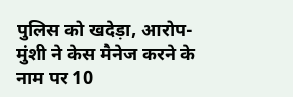पुलिस को खदेड़ा, आरोप-मुंशी ने केस मैनेज करने के नाम पर 10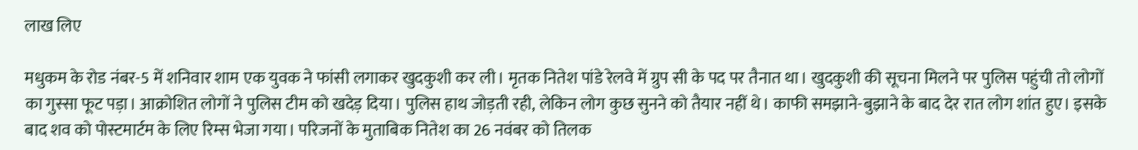लाख लिए

मधुकम के रोड नंबर-5 में शनिवार शाम एक युवक ने फांसी लगाकर खुदकुशी कर ली। मृतक नितेश पांडे रेलवे में ग्रुप सी के पद पर तैनात था। खुदकुशी की सूचना मिलने पर पुलिस पहुंची तो लोगों का गुस्सा फूट पड़ा। आक्रोशित लोगों ने पुलिस टीम को खदेड़ दिया। पुलिस हाथ जोड़ती रही, लेकिन लोग कुछ सुनने को तैयार नहीं थे। काफी समझाने-बुझाने के बाद देर रात लोग शांत हुए। इसके बाद शव को पोस्टमार्टम के लिए रिम्स भेजा गया। परिजनों के मुताबिक नितेश का 26 नवंबर को तिलक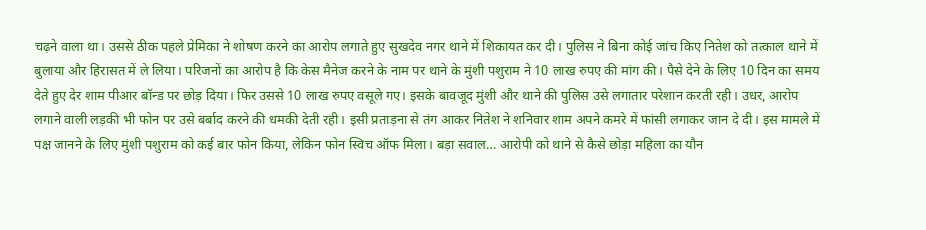चढ़ने वाला था। उससे ठीक पहले प्रेमिका ने शोषण करने का आरोप लगाते हुए सुखदेव नगर थाने में शिकायत कर दी। पुलिस ने बिना कोई जांच किए नितेश को तत्काल थाने में बुलाया और हिरासत में ले लिया। परिजनों का आरोप है कि केस मैनेज करने के नाम पर थाने के मुंशी पशुराम ने 10 लाख रुपए की मांग की। पैसे देने के लिए 10 दिन का समय देते हुए देर शाम पीआर बॉन्ड पर छोड़ दिया। फिर उससे 10 लाख रुपए वसूले गए। इसके बावजूद मुंशी और थाने की पुलिस उसे लगातार परेशान करती रही। उधर, आरोप लगाने वाली लड़की भी फोन पर उसे बर्बाद करने की धमकी देती रही। इसी प्रताड़ना से तंग आकर नितेश ने शनिवार शाम अपने कमरे में फांसी लगाकर जान दे दी। इस मामले में पक्ष जानने के लिए मुंशी पशुराम को कई बार फोन किया, लेकिन फोन स्विच ऑफ मिला। बड़ा सवाल… आरोपी को थाने से कैसे छोड़ा महिला का यौन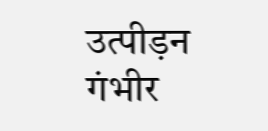उत्पीड़न गंभीर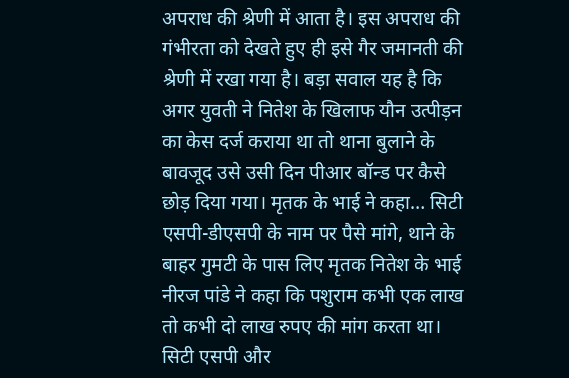अपराध की श्रेणी में आता है। इस अपराध की गंभीरता को देखते हुए ही इसे गैर जमानती की श्रेणी में रखा गया है। बड़ा सवाल यह है कि अगर युवती ने नितेश के खिलाफ यौन उत्पीड़न का केस दर्ज कराया था तो थाना बुलाने के बावजूद उसे उसी दिन पीआर बॉन्ड पर कैसे छोड़ दिया गया। मृतक के भाई ने कहा… सिटी एसपी-डीएसपी के नाम पर पैसे मांगे, थाने के बाहर गुमटी के पास लिए मृतक नितेश के भाई नीरज पांडे ने कहा कि पशुराम कभी एक लाख तो कभी दो लाख रुपए की मांग करता था। सिटी एसपी और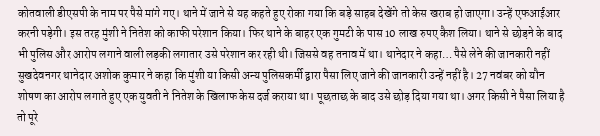कोतवाली डीएसपी के नाम पर पैसे मांगे गए। थाने में जाने से यह कहते हुए रोका गया कि बड़े साहब देखेंगे तो केस खराब हो जाएगा। उन्हें एफआईआर करनी पड़ेगी। इस तरह मुंशी ने नितेश को काफी परेशान किया। फिर थाने के बाहर एक गुमटी के पास 10 लाख रुपए कैश लिया। थाने से छोड़ने के बाद भी पुलिस और आरोप लगाने वाली लड़की लगातार उसे परेशान कर रही थी। जिससे वह तनाव में था। थानेदार ने कहा… पैसे लेने की जानकारी नहीं सुखदेवनगर थानेदार अशोक कुमार ने कहा कि मुंशी या किसी अन्य पुलिसकर्मी द्वारा पैसा लिए जाने की जानकारी उन्हें नहीं है। 27 नवंबर को यौन शोषण का आरोप लगाते हुए एक युवती ने नितेश के खिलाफ केस दर्ज कराया था। पूछताछ के बाद उसे छोड़ दिया गया था। अगर किसी ने पैसा लिया है तो पूरे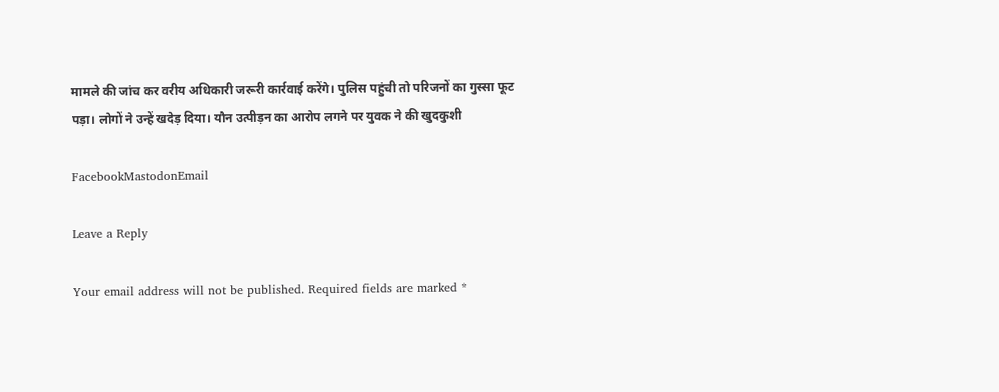मामले की जांच कर वरीय अधिकारी जरूरी कार्रवाई करेंगे। पुलिस पहुंची तो परिजनों का गुस्सा फूट पड़ा। लोगों ने उन्हें खदेड़ दिया। यौन उत्पीड़न का आरोप लगने पर युवक ने की खुदकुशी

FacebookMastodonEmail

Leave a Reply

Your email address will not be published. Required fields are marked *